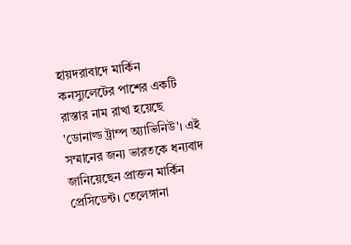হায়দরাবাদে মার্কিন কনস্যুলেটের পাশের একটি রাস্তার নাম রাখা হয়েছে 'ডোনাল্ড ট্রাম্প অ্যাভিনিউ'। এই সম্মানের জন্য ভারতকে ধন্যবাদ জানিয়েছেন প্রাক্তন মার্কিন প্রেসিডেন্ট। তেলেঙ্গানা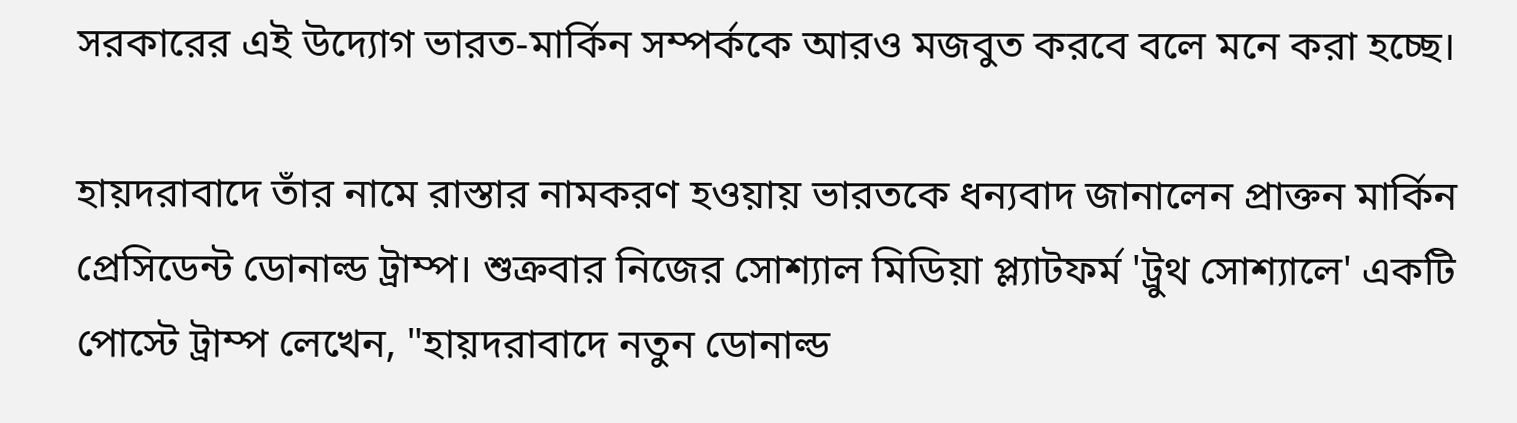সরকারের এই উদ্যোগ ভারত-মার্কিন সম্পর্ককে আরও মজবুত করবে বলে মনে করা হচ্ছে।

হায়দরাবাদে তাঁর নামে রাস্তার নামকরণ হওয়ায় ভারতকে ধন্যবাদ জানালেন প্রাক্তন মার্কিন প্রেসিডেন্ট ডোনাল্ড ট্রাম্প। শুক্রবার নিজের সোশ্যাল মিডিয়া প্ল্যাটফর্ম 'ট্রুথ সোশ্যালে' একটি পোস্টে ট্রাম্প লেখেন, "হায়দরাবাদে নতুন ডোনাল্ড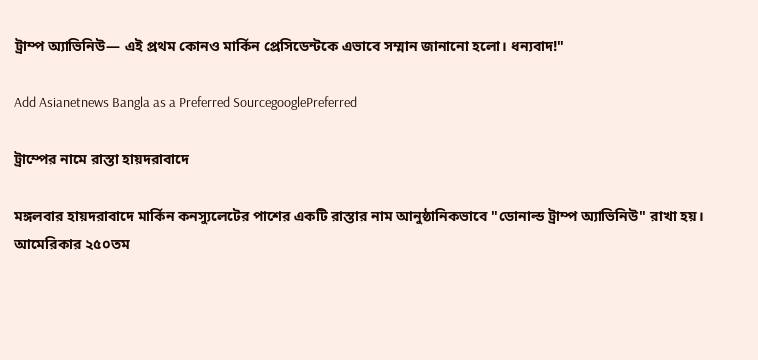ট্রাম্প অ্যাভিনিউ— এই প্রথম কোনও মার্কিন প্রেসিডেন্টকে এভাবে সম্মান জানানো হলো। ধন্যবাদ!"

Add Asianetnews Bangla as a Preferred SourcegooglePreferred

ট্রাম্পের নামে রাস্তা হায়দরাবাদে

মঙ্গলবার হায়দরাবাদে মার্কিন কনস্যুলেটের পাশের একটি রাস্তার নাম আনুষ্ঠানিকভাবে "ডোনাল্ড ট্রাম্প অ্যাভিনিউ" রাখা হয়। আমেরিকার ২৫০তম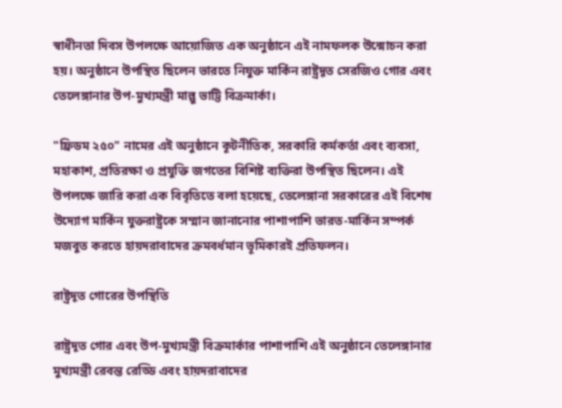স্বাধীনতা দিবস উপলক্ষে আয়োজিত এক অনুষ্ঠানে এই নামফলক উন্মোচন করা হয়। অনুষ্ঠানে উপস্থিত ছিলেন ভারতে নিযুক্ত মার্কিন রাষ্ট্রদূত সেরজিও গোর এবং তেলেঙ্গানার উপ-মুখ্যমন্ত্রী মাল্লু ভাট্টি বিক্রমার্কা।

"ফ্রিডম ২৫০" নামের এই অনুষ্ঠানে কূটনীতিক, সরকারি কর্মকর্তা এবং ব্যবসা, মহাকাশ, প্রতিরক্ষা ও প্রযুক্তি জগতের বিশিষ্ট ব্যক্তিরা উপস্থিত ছিলেন। এই উপলক্ষে জারি করা এক বিবৃতিতে বলা হয়েছে, তেলেঙ্গানা সরকারের এই বিশেষ উদ্যোগ মার্কিন যুক্তরাষ্ট্রকে সম্মান জানানোর পাশাপাশি ভারত-মার্কিন সম্পর্ক মজবুত করতে হায়দরাবাদের ক্রমবর্ধমান ভূমিকারই প্রতিফলন।

রাষ্ট্রদূত গোরের উপস্থিতি

রাষ্ট্রদূত গোর এবং উপ-মুখ্যমন্ত্রী বিক্রমার্কার পাশাপাশি এই অনুষ্ঠানে তেলেঙ্গানার মুখ্যমন্ত্রী রেবন্ত রেড্ডি এবং হায়দরাবাদের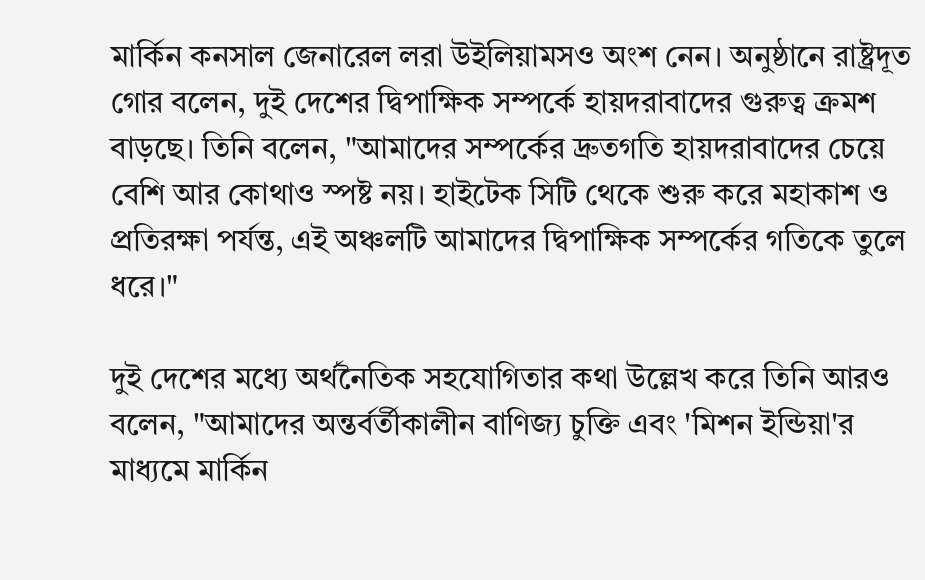মার্কিন কনসাল জেনারেল লরা উইলিয়ামসও অংশ নেন। অনুষ্ঠানে রাষ্ট্রদূত গোর বলেন, দুই দেশের দ্বিপাক্ষিক সম্পর্কে হায়দরাবাদের গুরুত্ব ক্রমশ বাড়ছে। তিনি বলেন, "আমাদের সম্পর্কের দ্রুতগতি হায়দরাবাদের চেয়ে বেশি আর কোথাও স্পষ্ট নয়। হাইটেক সিটি থেকে শুরু করে মহাকাশ ও প্রতিরক্ষা পর্যন্ত, এই অঞ্চলটি আমাদের দ্বিপাক্ষিক সম্পর্কের গতিকে তুলে ধরে।"

দুই দেশের মধ্যে অর্থনৈতিক সহযোগিতার কথা উল্লেখ করে তিনি আরও বলেন, "আমাদের অন্তর্বর্তীকালীন বাণিজ্য চুক্তি এবং 'মিশন ইন্ডিয়া'র মাধ্যমে মার্কিন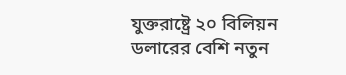যুক্তরাষ্ট্রে ২০ বিলিয়ন ডলারের বেশি নতুন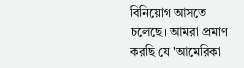বিনিয়োগ আসতে চলেছে। আমরা প্রমাণ করছি যে 'আমেরিকা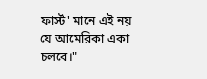ফার্স্ট' মানে এই নয় যে আমেরিকা একা চলবে।"